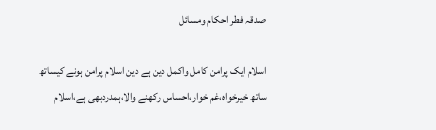صدقہ فطر احکام ومسائل

اسلام ایک پرامن کامل واکمل دین ہے دین اسلام پرامن ہونے کیساتھ ساتھ خیرخواہ،غم خوار،احساس رکھنے والا،ہمدردبھی ہے،اسلام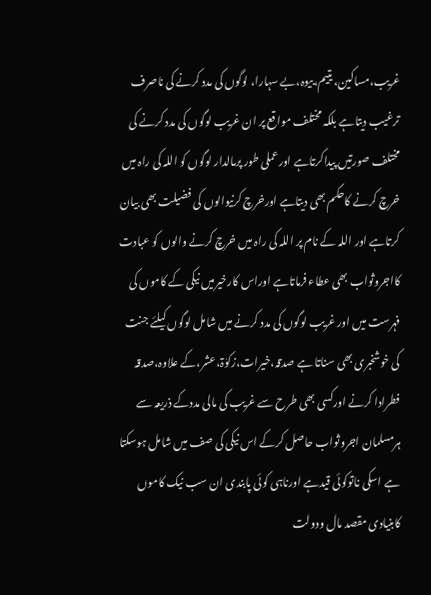غریب،مساکین، یتیم،بیوہ،بے سہارا، لوگوں کی مدد کرنے کی ناصرف ترغیب دیتاہے بلکہ مختلف مواقع پر ان غریب لوگوں کی مدد کرنے کی مختلف صورتیں پیداکرتاہے اورعملی طور پرمالدار لوگوں کو اللہ کی راہ میں خرچ کرنے کاحکم بھی دیتاہے اورخرچ کرنیوالوں کی فضیلت بھی بیان کرتاہے اور اللہ کے نام پر اللہ کی راہ میں خرچ کرنے والوں کو عبادت کااجروثواب بھی عطاء فرماتاہے اوراس کارخیرمیں نیکی کے کاموں کی فہرست میں اور غریب لوگوں کی مدد کرنے میں شامل لوگوں کیلئے جنت کی خوشخبری بھی سناتا ہے صدقہ،خیرات،زکوٰۃ،عشر،کے علاوہ،صدقہ فطرادا کرنے اورکسی بھی طرح سے غریب کی مالی مددکے ذریعہ سے ہرمسلمان اجروثواب حاصل کرکے اس نیکی کی صف میں شامل ہوسکتا ہے اسکی ناتوکوئی قیدہے اورناہی کوئی پابندی ان سب نیک کاموں کابنیادی مقصد مال ودولت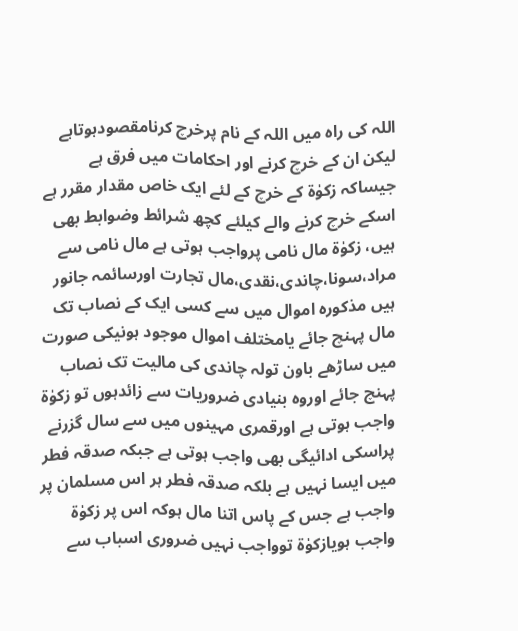اللہ کی راہ میں اللہ کے نام پرخرچ کرنامقصودہوتاہے لیکن ان کے خرچ کرنے اور احکامات میں فرق ہے جیساکہ زکوٰۃ کے خرچ کے لئے ایک خاص مقدار مقرر ہے اسکے خرچ کرنے والے کیلئے کچھ شرائط وضوابط بھی ہیں، زکوٰۃ مال نامی پرواجب ہوتی ہے مال نامی سے مراد،سونا،چاندی،نقدی،مال تجارت اورسائمہ جانور ہیں مذکورہ اموال میں سے کسی ایک کے نصاب تک مال پہنچ جائے یامختلف اموال موجود ہونیکی صورت میں ساڑھے باون تولہ چاندی کی مالیت تک نصاب پہنچ جائے اوروہ بنیادی ضروریات سے زائدہوں تو زکوٰۃ واجب ہوتی ہے اورقمری مہینوں میں سے سال گزرنے پراسکی ادائیگی بھی واجب ہوتی ہے جبکہ صدقہ فطر میں ایسا نہیں ہے بلکہ صدقہ فطر ہر اس مسلمان پر واجب ہے جس کے پاس اتنا مال ہوکہ اس پر زکوٰۃ واجب ہویازکوٰۃ توواجب نہیں ضروری اسباب سے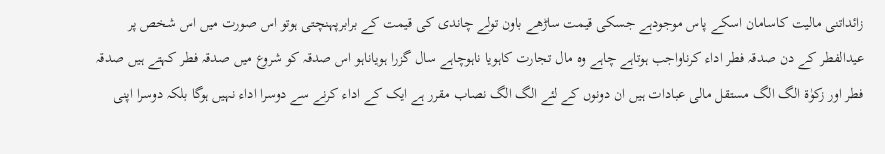زائداتنی مالیت کاسامان اسکے پاس موجودہے جسکی قیمت ساڑھے باون تولے چاندی کی قیمت کے برابرپہنچتی ہوتو اس صورت میں اس شخص پر عیدالفطر کے دن صدقہ فطر اداء کرناواجب ہوتاہے چاہے وہ مال تجارت کاہویا ناہوچاہے سال گزرا ہویاناہو اس صدقہ کو شروع میں صدقہ فطر کہتے ہیں صدقہ فطر اور زکوٰۃ الگ الگ مستقل مالی عبادات ہیں ان دونوں کے لئے الگ الگ نصاب مقرر ہے ایک کے اداء کرنے سے دوسرا اداء نہیں ہوگا بلکہ دوسرا اپنی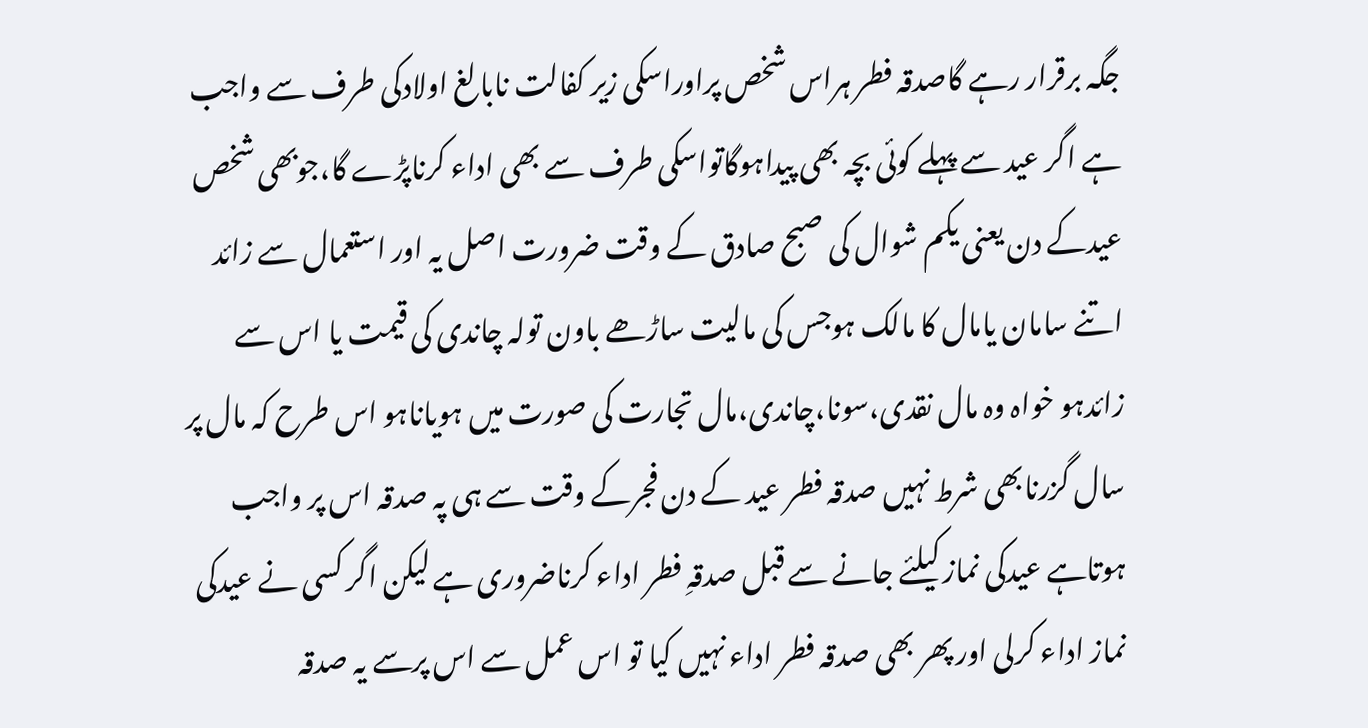جگہ برقرار رہے گاصدقہ فطر ہراس شخص پراوراسکی زیر کفالت نابالغ اولادکی طرف سے واجب ہے اگر عید سے پہلے کوئی بچہ بھی پیداہوگاتواسکی طرف سے بھی اداء کرناپڑے گا،جوبھی شخص عیدکے دن یعنی یکم شوال کی صبح صادق کے وقت ضرورت اصل یہ اور استعمال سے زائد اتنے سامان یامال کا مالک ہوجس کی مالیت ساڑھے باون تولہ چاندی کی قیمت یا اس سے زائدہو خواہ وہ مال نقدی،سونا،چاندی،مال تجارت کی صورت میں ہویاناہو اس طرح کہ مال پر سال گزرنابھی شرط نہیں صدقہ فطر عید کے دن فجرکے وقت سے ہی پہ صدقہ اس پر واجب ہوتاہے عیدکی نماز کیلئے جانے سے قبل صدقہِ فطر اداء کرناضروری ہے لیکن اگر کسی نے عیدکی نماز اداء کرلی اور پھر بھی صدقہ فطر اداء نہیں کیا تو اس عمل سے اس پرسے یہ صدقہ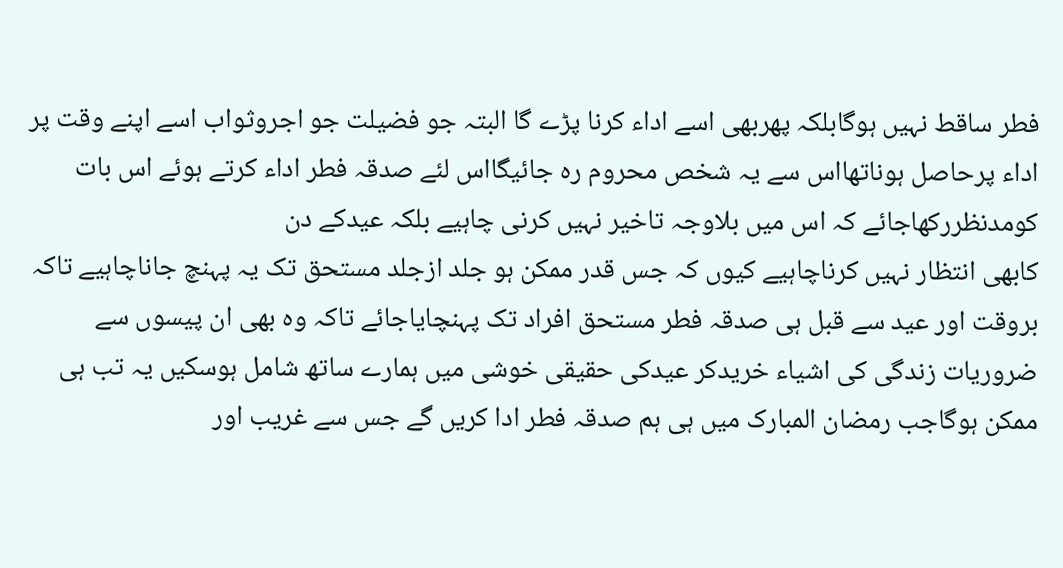فطر ساقط نہیں ہوگابلکہ پھربھی اسے اداء کرنا پڑے گا البتہ جو فضیلت جو اجروثواب اسے اپنے وقت پر اداء پرحاصل ہوناتھااس سے یہ شخص محروم رہ جائیگااس لئے صدقہ فطر اداء کرتے ہوئے اس بات کومدنظررکھاجائے کہ اس میں بلاوجہ تاخیر نہیں کرنی چاہیے بلکہ عیدکے دن
کابھی انتظار نہیں کرناچاہیے کیوں کہ جس قدر ممکن ہو جلد ازجلد مستحق تک یہ پہنچ جاناچاہیے تاکہ بروقت اور عید سے قبل ہی صدقہ فطر مستحق افراد تک پہنچایاجائے تاکہ وہ بھی ان پیسوں سے ضروریات زندگی کی اشیاء خریدکر عیدکی حقیقی خوشی میں ہمارے ساتھ شامل ہوسکیں یہ تب ہی ممکن ہوگاجب رمضان المبارک میں ہی ہم صدقہ فطر ادا کریں گے جس سے غریب اور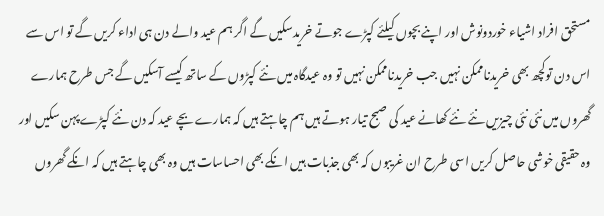مستحق افراد اشیاء خوردونوش اور اپنے بچوں کیلئے کپڑے جوتے خریدسکیں گے اگر ہم عید والے دن ہی اداء کریں گے تو اس سے اس دن توکچھ بھی خریدناممکن نہیں جب خریدناممکن نہیں تو وہ عیدگاہ میں نئے کپڑوں کے ساتھ کیسے آسکیں گے جس طرح ہمارے گھروں میں نئی نئی چیزیں نئے نئے کھانے عید کی صبح تیار ہوتے ہیں ہم چاہتے ہیں کہ ہمارے بچے عید کہ دن نئے کپڑے پہن سکیں اور وہ حقیقی خوشی حاصل کریں اسی طرح ان غریبوں کہ بھی جذبات ہیں انکے بھی احساسات ہیں وہ بھی چاہتے ہیں کہ انکے گھروں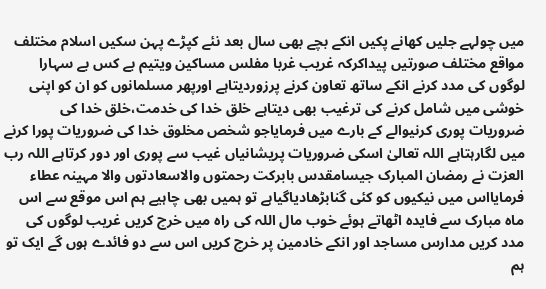میں چولہے جلیں کھانے پکیں انکے بچے بھی سال بعد نئے کپڑے پہن سکیں اسلام مختلف مواقع مختلف صورتیں پیداکرکہ غریب غربا مفلس مساکین ویتیم بے کس بے سہارا لوگوں کی مدد کرنے انکے ساتھ تعاون کرنے پرزوردیتاہے اورپھر مسلمانوں کو ان کو اپنی خوشی میں شامل کرنے کی ترغیب بھی دیتاہے خلق خدا کی خدمت،خلق خدا کی ضروریات پوری کرنیوالے کے بارے میں فرمایاجو شخص مخلوق خدا کی ضروریات پورا کرنے میں لگارہتاہے اللہ تعالیٰ اسکی ضروریات پریشانیاں غیب سے پوری اور دور کرتاہے اللہ رب العزت نے رمضان المبارک جیسامقدس بابرکت رحمتوں والاسعادتوں والا مہینہ عطاء فرمایااس میں نیکیوں کو کئی گنابڑھادیاگیاہے تو ہمیں بھی چاہیے ہم اس موقع سے اس ماہ مبارک سے فایدہ اٹھاتے ہوئے خوب مال اللہ کی راہ میں خرچ کریں غریب لوگوں کی مدد کریں مدارس مساجد اور انکے خادمین پر خرچ کریں اس سے دو فائدے ہوں گے ایک تو ہم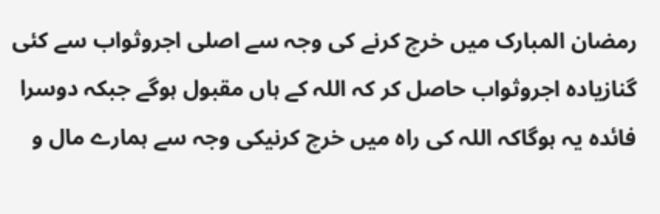رمضان المبارک میں خرچ کرنے کی وجہ سے اصلی اجروثواب سے کئی گنازیادہ اجروثواب حاصل کر کہ اللہ کے ہاں مقبول ہوگے جبکہ دوسرا فائدہ یہ ہوگاکہ اللہ کی راہ میں خرچ کرنیکی وجہ سے ہمارے مال و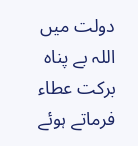دولت میں اللہ بے پناہ برکت عطاء فرماتے ہوئے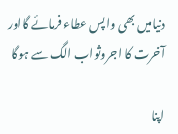دنیامیں بھی واپس عطاء فرمائے گااور آخرت کا اجروثواب الگ سے ہوگا

اپنا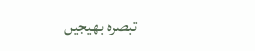تبصرہ بھیجیں